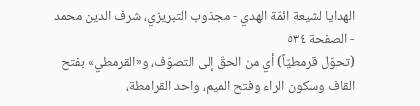الهدايا لشيعة ائمّة الهدي - مجذوب التبریزي، شرف الدین محمد - الصفحة ٥٣٤
(تحوّل قرمطيّاً) أي من الحقّ إلى التصوّف، و«القرمطي» بفتح القاف وسكون الراء وفتح الميم، واحد القرامطة،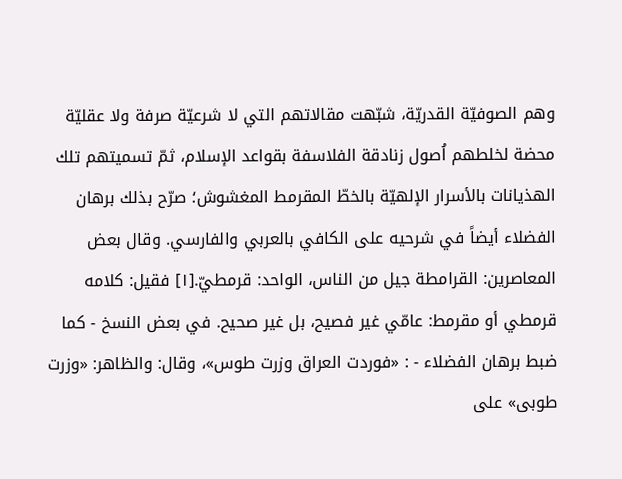وهم الصوفيّة القدريّة، شبّهت مقالاتهم التي لا شرعيّة صرفة ولا عقليّة محضة لخلطهم اُصول زنادقة الفلاسفة بقواعد الإسلام، ثمّ تسميتهم تلك الهذيانات بالأسرار الإلهيّة بالخطّ المقرمط المغشوش؛ صرّح بذلك برهان الفضلاء أيضاً في شرحيه على الكافي بالعربي والفارسي. وقال بعض المعاصرين: القرامطة جيل من الناس، الواحد: قرمطيّ.[١] فقيل: كلامه قرمطي أو مقرمط: عامّي غير فصيح، بل غير صحيح. في بعض النسخ - كما ضبط برهان الفضلاء - : «فوردت العراق وزرت طوس»، وقال: والظاهر: «وزرت طوبى» على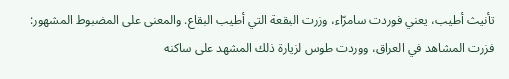تأنيث أطيب، يعني فوردت سامرّاء، وزرت البقعة التي أطيب البقاع. والمعنى على المضبوط المشهور: فزرت المشاهد في العراق، ووردت طوس لزيارة ذلك المشهد على ساكنه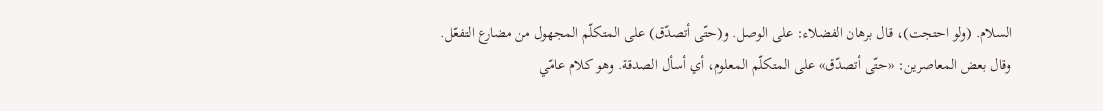السلام. (ولو احتجت)، قال برهان الفضلاء: على الوصل. و(حتّى أتصدّق) على المتكلّم المجهول من مضارع التفعّل. وقال بعض المعاصرين: «حتّى أتصدّق» على المتكلّم المعلوم، أي أسأل الصدقة. وهو كلام عامّي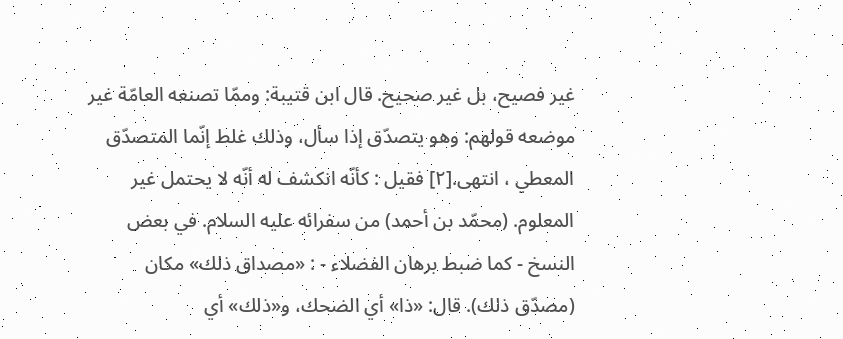غير فصيح، بل غير صحيح. قال ابن قتيبة: وممّا تصنعه العامّة غير موضعه قولهم: وهو يتصدّق إذا سأل، وذلك غلط إنّما المتصدّق المعطي ، انتهى.[٢] فقيل : كأنّه انكشف له أنّه لا يحتمل غير المعلوم. (محمّد بن أحمد) من سفرائه عليه السلام. في بعض النسخ - كما ضبط برهان الفضلاء - : «مصداق ذلك» مكان (مصدّق ذلك). قال: «ذا» أي الضحك، و«ذلك» أي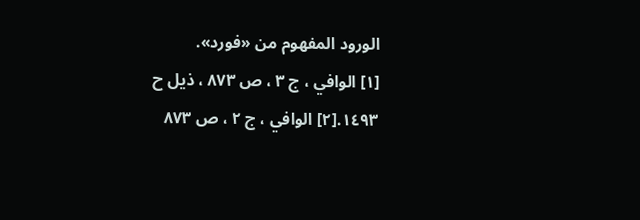الورود المفهوم من «فورد».
[١] الوافي ، ج ٣ ، ص ٨٧٣ ، ذيل ح ١٤٩٣.[٢] الوافي ، ج ٢ ، ص ٨٧٣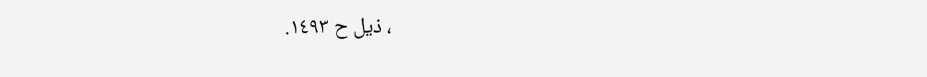، ذيل ح ١٤٩٣.